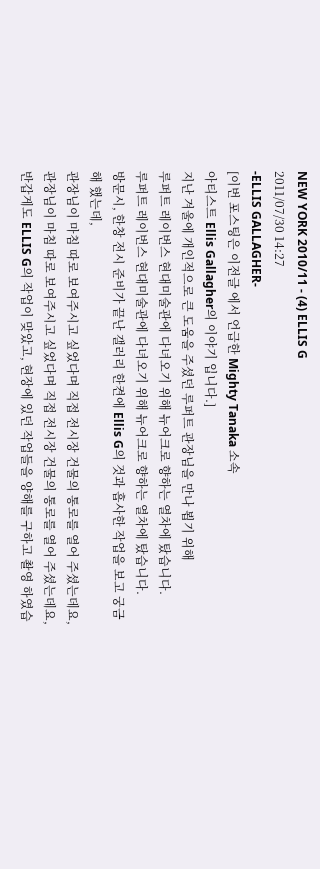NEW YORK 2010/11 - (4) ELLIS G
2011/07/30 14:27
-ELLIS GALLAGHER-
[이번 포스팅은 이전글 에서 언급한 Mighty Tanaka 소속
아티스트 Ellis Gallagher의 이야기 입니다.]
지난 겨울에 개인적으로 큰 도움을 주셨던 루퍼트 관장님을 만나 뵙기 위해
루퍼트 레이번스 현대미술관에 다녀오기 위해 뉴어크로 향하는 열차에 탔습니다.
루퍼트 레이번스 현대미술관에 다녀오기 위해 뉴어크로 향하는 열차에 탔습니다.
방문시, 한창 전시 준비가 끝난 갤러리 한켠에 Ellis G의 것과 흡사한 작업을 보고 궁금해 했는데,
관장님이 마침 따로 보여주시고 싶었다며 직접 전시장 건물의 통로를 열어 주셨는데요,
관장님이 마침 따로 보여주시고 싶었다며 직접 전시장 건물의 통로를 열어 주셨는데요,
반갑게도 ELLIS G의 작업이 맞았고, 현장에 있던 작업들을 양해를 구하고 촬영 하였습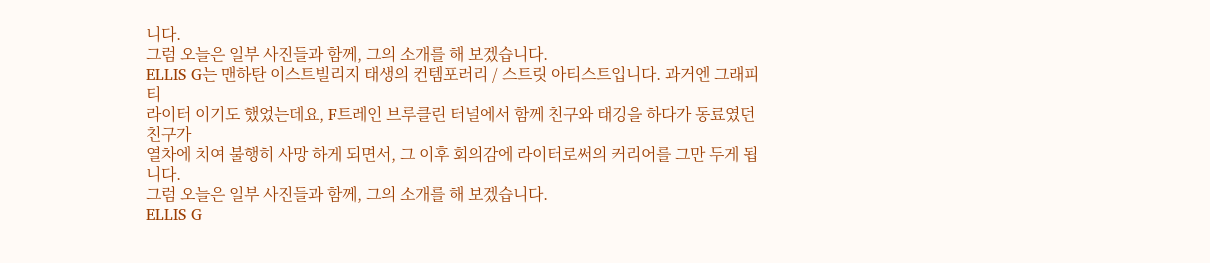니다.
그럼 오늘은 일부 사진들과 함께, 그의 소개를 해 보겠습니다.
ELLIS G는 맨하탄 이스트빌리지 태생의 컨템포러리 / 스트릿 아티스트입니다. 과거엔 그래피티
라이터 이기도 했었는데요, F트레인 브루클린 터널에서 함께 친구와 태깅을 하다가 동료였던 친구가
열차에 치여 불행히 사망 하게 되면서, 그 이후 회의감에 라이터로써의 커리어를 그만 두게 됩니다.
그럼 오늘은 일부 사진들과 함께, 그의 소개를 해 보겠습니다.
ELLIS G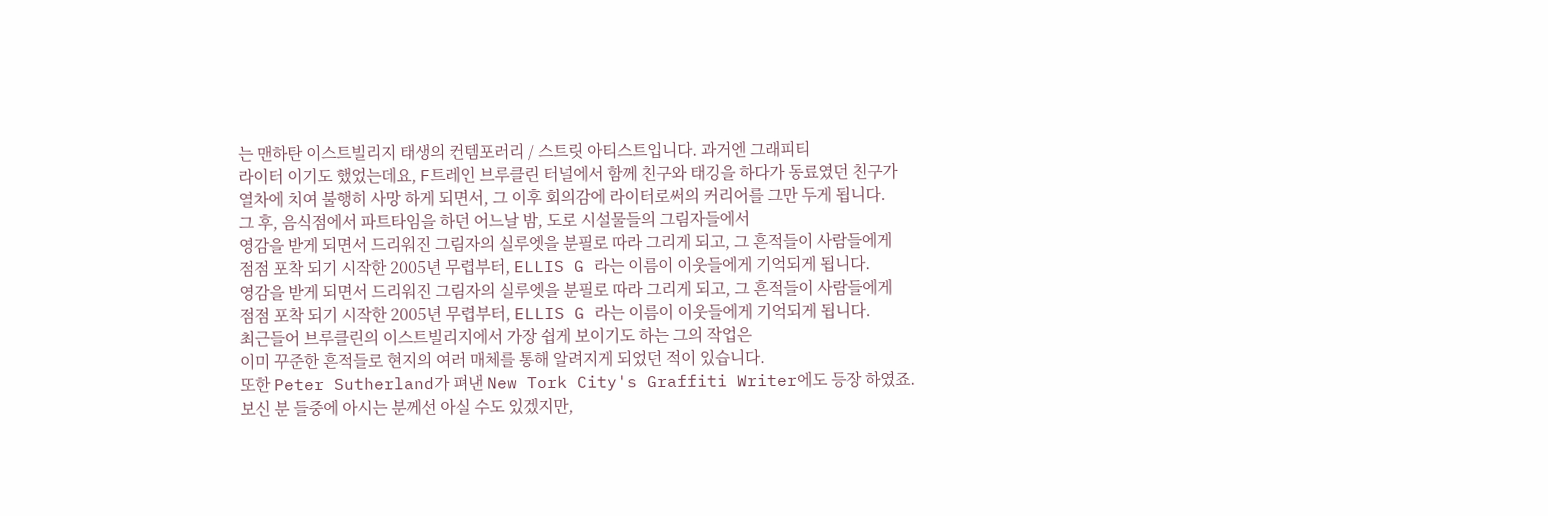는 맨하탄 이스트빌리지 태생의 컨템포러리 / 스트릿 아티스트입니다. 과거엔 그래피티
라이터 이기도 했었는데요, F트레인 브루클린 터널에서 함께 친구와 태깅을 하다가 동료였던 친구가
열차에 치여 불행히 사망 하게 되면서, 그 이후 회의감에 라이터로써의 커리어를 그만 두게 됩니다.
그 후, 음식점에서 파트타임을 하던 어느날 밤, 도로 시설물들의 그림자들에서
영감을 받게 되면서 드리워진 그림자의 실루엣을 분필로 따라 그리게 되고, 그 흔적들이 사람들에게
점점 포착 되기 시작한 2005년 무렵부터, ELLIS G 라는 이름이 이웃들에게 기억되게 됩니다.
영감을 받게 되면서 드리워진 그림자의 실루엣을 분필로 따라 그리게 되고, 그 흔적들이 사람들에게
점점 포착 되기 시작한 2005년 무렵부터, ELLIS G 라는 이름이 이웃들에게 기억되게 됩니다.
최근들어 브루클린의 이스트빌리지에서 가장 쉽게 보이기도 하는 그의 작업은
이미 꾸준한 흔적들로 현지의 여러 매체를 통해 알려지게 되었던 적이 있습니다.
또한 Peter Sutherland가 펴낸 New Tork City's Graffiti Writer에도 등장 하였죠.
보신 분 들중에 아시는 분께선 아실 수도 있겠지만,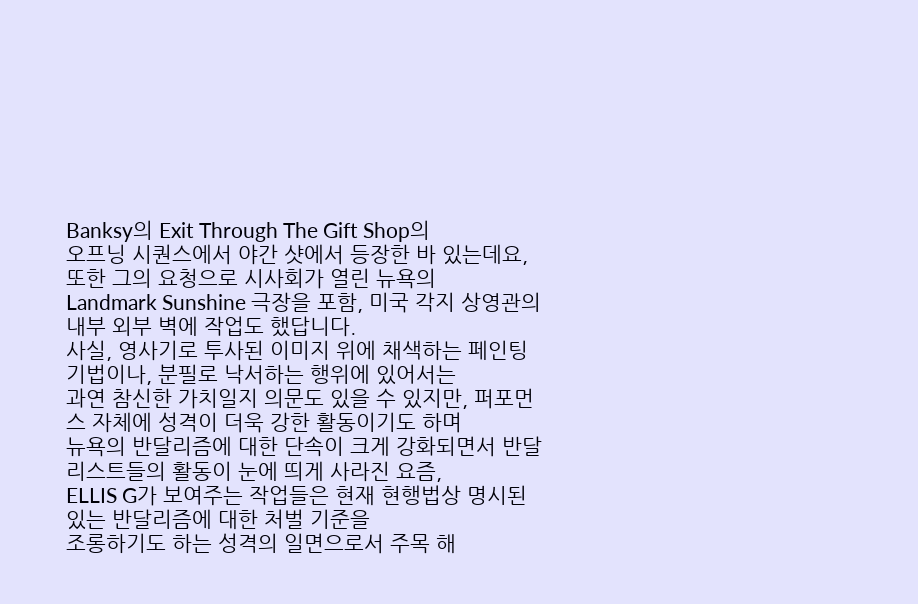Banksy의 Exit Through The Gift Shop의
오프닝 시퀀스에서 야간 샷에서 등장한 바 있는데요, 또한 그의 요청으로 시사회가 열린 뉴욕의
Landmark Sunshine 극장을 포함, 미국 각지 상영관의 내부 외부 벽에 작업도 했답니다.
사실, 영사기로 투사된 이미지 위에 채색하는 페인팅 기법이나, 분필로 낙서하는 행위에 있어서는
과연 참신한 가치일지 의문도 있을 수 있지만, 퍼포먼스 자체에 성격이 더욱 강한 활동이기도 하며
뉴욕의 반달리즘에 대한 단속이 크게 강화되면서 반달리스트들의 활동이 눈에 띄게 사라진 요즘,
ELLIS G가 보여주는 작업들은 현재 현행법상 명시된 있는 반달리즘에 대한 처벌 기준을
조롱하기도 하는 성격의 일면으로서 주목 해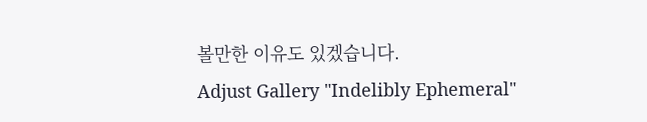볼만한 이유도 있겠습니다.
Adjust Gallery "Indelibly Ephemeral"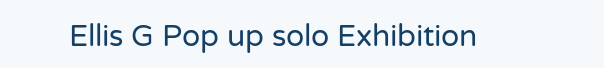Ellis G Pop up solo Exhibition